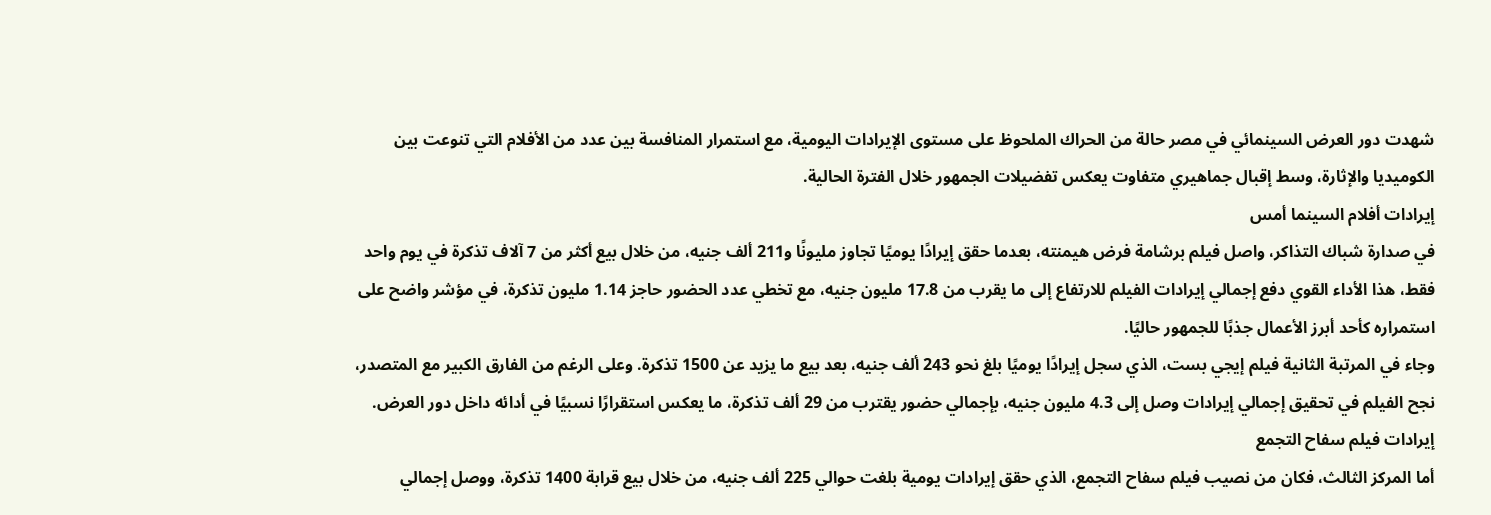شهدت دور العرض السينمائي في مصر حالة من الحراك الملحوظ على مستوى الإيرادات اليومية، مع استمرار المنافسة بين عدد من الأفلام التي تنوعت بين الكوميديا والإثارة، وسط إقبال جماهيري متفاوت يعكس تفضيلات الجمهور خلال الفترة الحالية.
إيرادات أفلام السينما أمس
في صدارة شباك التذاكر، واصل فيلم برشامة فرض هيمنته، بعدما حقق إيرادًا يوميًا تجاوز مليونًا و211 ألف جنيه، من خلال بيع أكثر من 7 آلاف تذكرة في يوم واحد فقط، هذا الأداء القوي دفع إجمالي إيرادات الفيلم للارتفاع إلى ما يقرب من 17.8 مليون جنيه، مع تخطي عدد الحضور حاجز 1.14 مليون تذكرة، في مؤشر واضح على استمراره كأحد أبرز الأعمال جذبًا للجمهور حاليًا.
وجاء في المرتبة الثانية فيلم إيجي بست، الذي سجل إيرادًا يوميًا بلغ نحو 243 ألف جنيه، بعد بيع ما يزيد عن 1500 تذكرة. وعلى الرغم من الفارق الكبير مع المتصدر، نجح الفيلم في تحقيق إجمالي إيرادات وصل إلى 4.3 مليون جنيه، بإجمالي حضور يقترب من 29 ألف تذكرة، ما يعكس استقرارًا نسبيًا في أدائه داخل دور العرض.
إيرادات فيلم سفاح التجمع
أما المركز الثالث، فكان من نصيب فيلم سفاح التجمع، الذي حقق إيرادات يومية بلغت حوالي 225 ألف جنيه، من خلال بيع قرابة 1400 تذكرة، ووصل إجمالي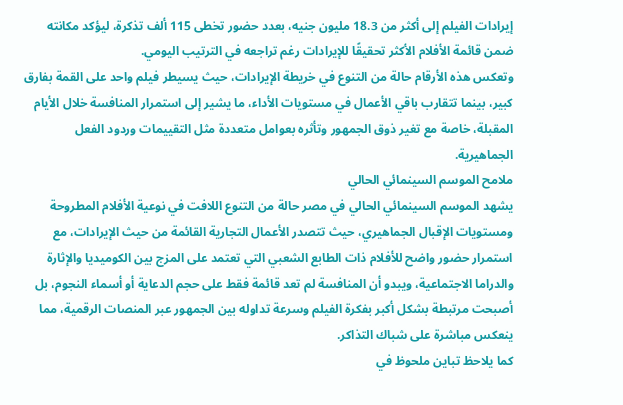إيرادات الفيلم إلى أكثر من 18.3 مليون جنيه، بعدد حضور تخطى 115 ألف تذكرة، ليؤكد مكانته ضمن قائمة الأفلام الأكثر تحقيقًا للإيرادات رغم تراجعه في الترتيب اليومي.
وتعكس هذه الأرقام حالة من التنوع في خريطة الإيرادات، حيث يسيطر فيلم واحد على القمة بفارق كبير، بينما تتقارب باقي الأعمال في مستويات الأداء، ما يشير إلى استمرار المنافسة خلال الأيام المقبلة، خاصة مع تغير ذوق الجمهور وتأثره بعوامل متعددة مثل التقييمات وردود الفعل الجماهيرية.
ملامح الموسم السينمائي الحالي
يشهد الموسم السينمائي الحالي في مصر حالة من التنوع اللافت في نوعية الأفلام المطروحة ومستويات الإقبال الجماهيري، حيث تتصدر الأعمال التجارية القائمة من حيث الإيرادات، مع استمرار حضور واضح للأفلام ذات الطابع الشعبي التي تعتمد على المزج بين الكوميديا والإثارة والدراما الاجتماعية، ويبدو أن المنافسة لم تعد قائمة فقط على حجم الدعاية أو أسماء النجوم، بل أصبحت مرتبطة بشكل أكبر بفكرة الفيلم وسرعة تداوله بين الجمهور عبر المنصات الرقمية، مما ينعكس مباشرة على شباك التذاكر.
كما يلاحظ تباين ملحوظ في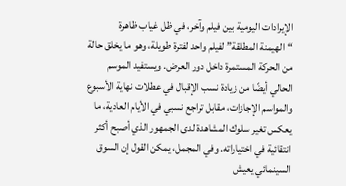الإيرادات اليومية بين فيلم وآخر، في ظل غياب ظاهرة “الهيمنة المطلقة” لفيلم واحد لفترة طويلة، وهو ما يخلق حالة من الحركة المستمرة داخل دور العرض. ويستفيد الموسم الحالي أيضًا من زيادة نسب الإقبال في عطلات نهاية الأسبوع والمواسم الإجازات، مقابل تراجع نسبي في الأيام العادية، ما يعكس تغير سلوك المشاهدة لدى الجمهور الذي أصبح أكثر انتقائية في اختياراته. وفي المجمل، يمكن القول إن السوق السينمائي يعيش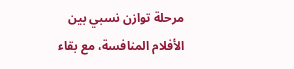مرحلة توازن نسبي بين الأفلام المنافسة، مع بقاء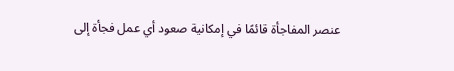عنصر المفاجأة قائمًا في إمكانية صعود أي عمل فجأة إلى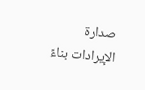صدارة الإيرادات بناءً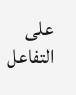على التفاعل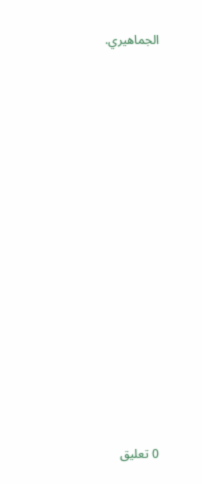الجماهيري.

















0 تعليق